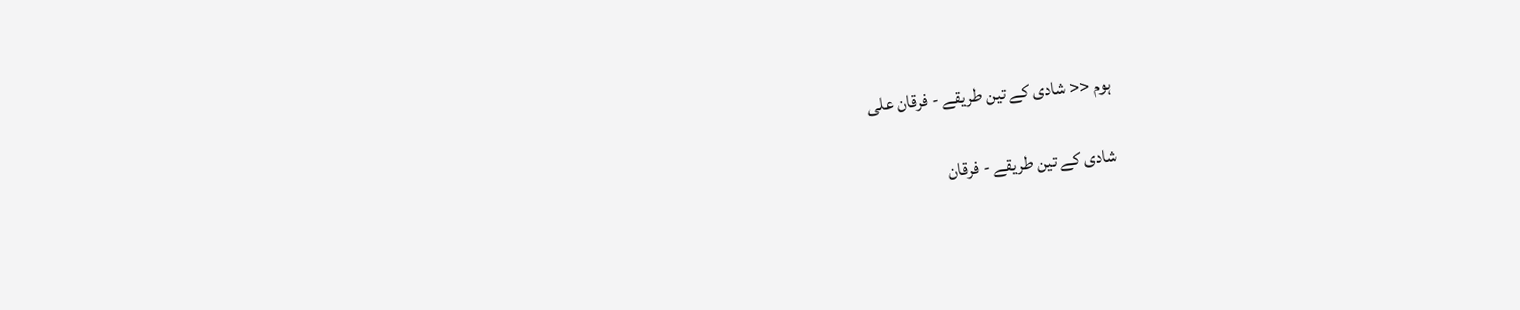ہوم << شادی کے تین طریقے - فرقان علی

شادی کے تین طریقے - فرقان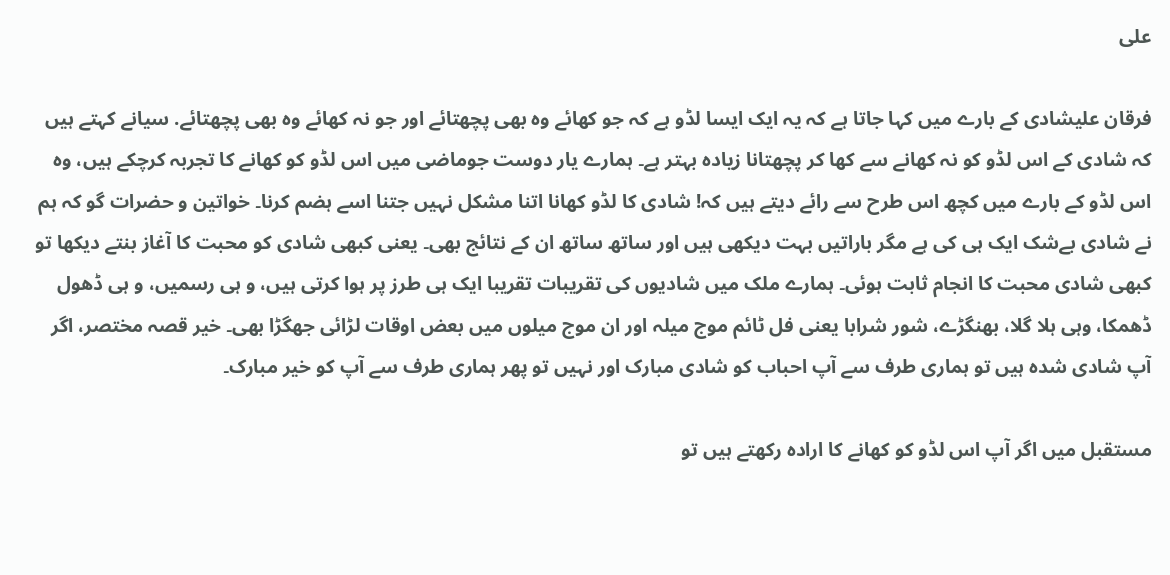علی

فرقان علیشادی کے بارے میں کہا جاتا ہے کہ یہ ایک ایسا لڈو ہے کہ جو کھائے وہ بھی پچھتائے اور جو نہ کھائے وہ بھی پچھتائے. سیانے کہتے ہیں کہ شادی کے اس لڈو کو نہ کھانے سے کھا کر پچھتانا زیادہ بہتر ہے۔ ہمارے یار دوست جوماضی میں اس لڈو کو کھانے کا تجربہ کرچکے ہیں، وہ اس لڈو کے بارے میں کچھ اس طرح سے رائے دیتے ہیں کہ! شادی کا لڈو کھانا اتنا مشکل نہیں جتنا اسے ہضم کرنا۔ خواتین و حضرات گو کہ ہم نے شادی بےشک ایک ہی کی ہے مگر باراتیں بہت دیکھی ہیں اور ساتھ ساتھ ان کے نتائج بھی۔ یعنی کبھی شادی کو محبت کا آغاز بنتے دیکھا تو کبھی شادی محبت کا انجام ثابت ہوئی۔ ہمارے ملک میں شادیوں کی تقریبات تقریبا ایک ہی طرز پر ہوا کرتی ہیں، و ہی رسمیں، و ہی ڈھول ڈھمکا، وہی ہلا گلا، بھنگڑے، شور شرابا یعنی فل ٹائم موج میلہ اور ان موج میلوں میں بعض اوقات لڑائی جھگڑا بھی۔ خیر قصہ مختصر، اگر آپ شادی شدہ ہیں تو ہماری طرف سے آپ احباب کو شادی مبارک اور نہیں تو پھر ہماری طرف سے آپ کو خیر مبارک۔

مستقبل میں اگر آپ اس لڈو کو کھانے کا ارادہ رکھتے ہیں تو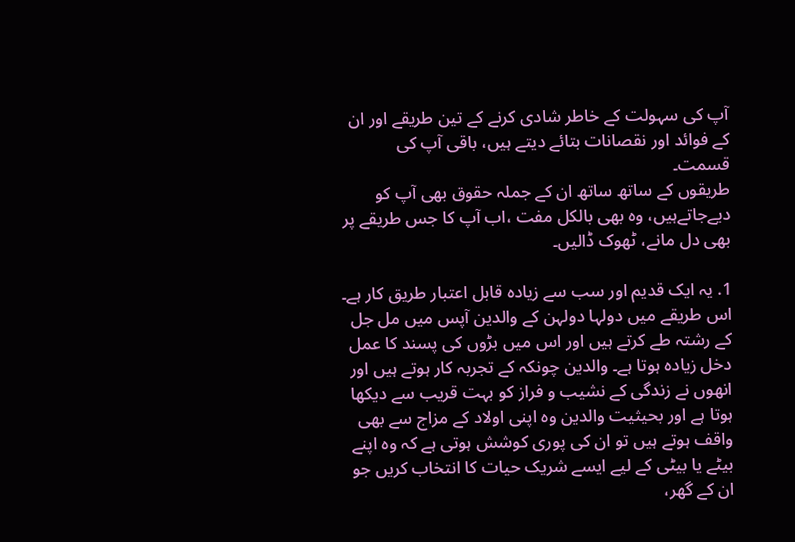آپ کی سہولت کے خاطر شادی کرنے کے تین طریقے اور ان کے فوائد اور نقصانات بتائے دیتے ہیں، باقی آپ کی قسمت۔
طریقوں کے ساتھ ساتھ ان کے جملہ حقوق بھی آپ کو دیےجاتےہیں، وہ بھی بالکل مفت ،اب آپ کا جس طریقے پر بھی دل مانے، ٹھوک ڈالیں۔

1. یہ ایک قدیم اور سب سے زیادہ قابل اعتبار طریق کار ہے۔ اس طریقے میں دولہا دولہن کے والدین آپس میں مل جل کے رشتہ طے کرتے ہیں اور اس میں بڑوں کی پسند کا عمل دخل زیادہ ہوتا ہے۔ والدین چونکہ کے تجربہ کار ہوتے ہیں اور انھوں نے زندگی کے نشیب و فراز کو بہت قریب سے دیکھا ہوتا ہے اور بحیثیت والدین وہ اپنی اولاد کے مزاج سے بھی واقف ہوتے ہیں تو ان کی پوری کوشش ہوتی ہے کہ وہ اپنے بیٹے یا بیٹی کے لیے ایسے شریک حیات کا انتخاب کریں جو ان کے گھر،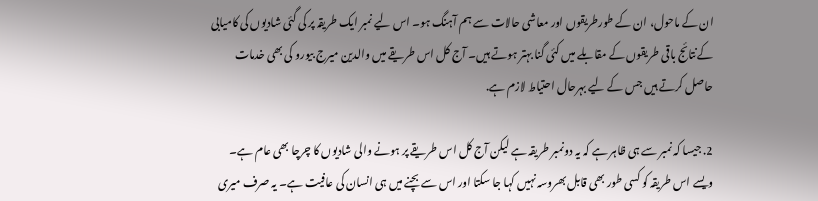ان کے ماحول، ان کے طورطریقوں اور معاشی حالات سے ہم آہنگ ہو۔ اس لیے نمبر ایک طریقہ پر کی گئی شادیوں کی کامیابی کےنتائج باقی طریقوں کے مقابلے میں کئی گنا بہتر ہوتے ہیں۔ آج کل اس طریقے میں والدین میرج بیورو کی بھی خدمات حاصل کرتے ہیں جس کے لیے بہرحال احتیاط لازم ہے.

2. جیسا کہ نمبر سے ہی ظاہر ہے کہ یہ دونمبر طریقہ ہے لیکن آج کل اس طریقے پر ہونے والی شادیوں کا چرچا بھی عام ہے۔ ویسے اس طریقہ کو کسی طور بھی قابل بھروسہ نہیں کہا جا سکتا اور اس سے بچنے میں ہی انسان کی عافیت ہے۔ یہ صرف میری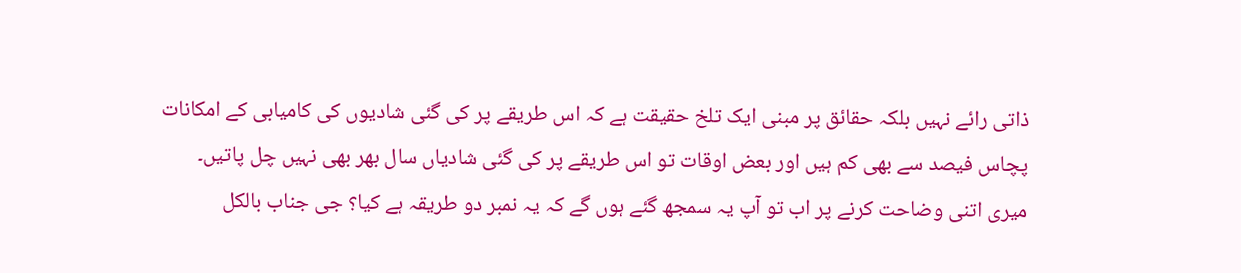ذاتی رائے نہیں بلکہ حقائق پر مبنی ایک تلخ حقیقت ہے کہ اس طریقے پر کی گئی شادیوں کی کامیابی کے امکانات پچاس فیصد سے بھی کم ہیں اور بعض اوقات تو اس طریقے پر کی گئی شادیاں سال بھر بھی نہیں چل پاتیں۔ میری اتنی وضاحت کرنے پر اب تو آپ یہ سمجھ گئے ہوں گے کہ یہ نمبر دو طریقہ ہے کیا؟ جی جناب بالکل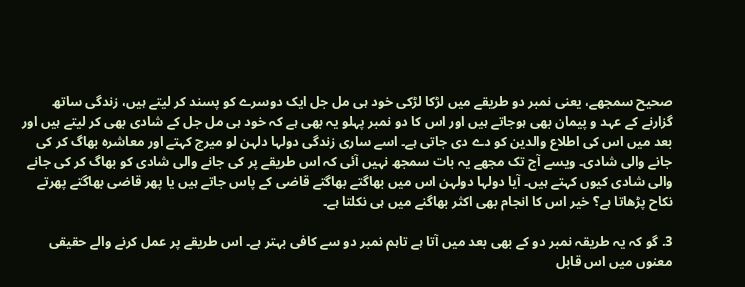صحیح سمجھے، یعنی نمبر دو طریقے میں لڑکا لڑکی خود ہی مل جل ایک دوسرے کو پسند کر لیتے ہیں، زندگی ساتھ گزارنے کے عہد و پیمان بھی ہوجاتے ہیں اور اس کا دو نمبر پہلو یہ بھی ہے کہ خود ہی مل جل کے شادی بھی کر لیتے ہیں اور بعد میں اس کی اطلاع والدین کو دے دی جاتی ہے۔ اسے ساری زندگی دولہا دلہن لو میرج کہتے اور معاشرہ بھاگ کر کی جانے والی شادی۔ ویسے آج تک مجھے یہ بات سمجھ نہیں آئی کہ اس طریقے پر کی جانے والی شادی کو بھاگ کر کی جانے والی شادی کیوں کہتے ہیں۔ آیا دولہا دولہن اس میں بھاگتے بھاگتے قاضی کے پاس جاتے ہیں یا پھر قاضی بھاگتے پھرتے نکاح پڑھاتا ہے؟ خیر اس کا انجام بھی اکثر بھاگنے میں ہی نکلتا ہے۔

3. گو کہ یہ طریقہ نمبر دو کے بھی بعد میں آتا ہے تاہم نمبر دو سے کافی بہتر ہے۔ اس طریقے پر عمل کرنے والے حقیقی معنوں میں اس قابل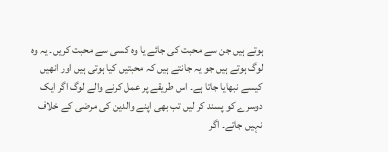ہوتے ہیں جن سے محبت کی جائے یا وہ کسی سے محبت کریں۔ یہ وہ لوگ ہوتے ہیں جو یہ جانتے ہیں کہ محبتیں کیا ہوتی ہیں اور انھیں کیسے نبھایا جاتا ہے۔ اس طریقے پر عمل کرنے والے لوگ اگر ایک دوسرے کو پسند کر لیں تب بھی اپنے والدین کی مرضی کے خلاف نہیں جاتے۔ اگر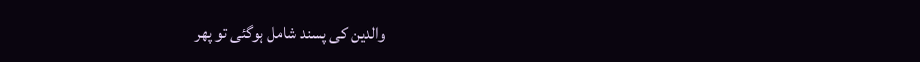والدین کی پسند شامل ہوگئی تو پھر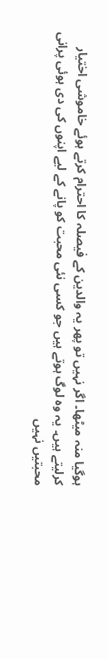ہوگیا منہ میٹھا۔ اگر نہیں تو پھر یہ والدین کے فیصلہ کا احترام کرتے ہوئے خاموشی اختیار کرلیتے ہیں۔ یہ وہ لوگ ہوتے ہیں جو کسی نئی محبت کو پانے کے لیے اپنوں کی دی ہوئی پرانی محبتیں نہیں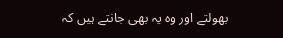بھولتے اور وہ یہ بھی جانتے ہیں کہ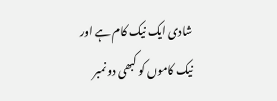شادی ایک نیک کام ہے اور نیک کاموں کو کبھی دو نمبر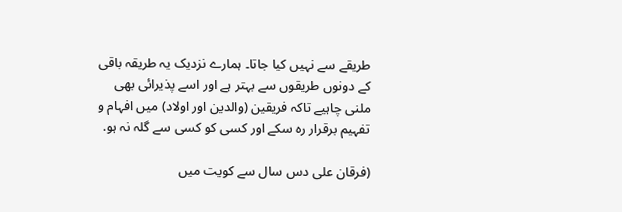طریقے سے نہیں کیا جاتا۔ ہمارے نزدیک یہ طریقہ باقی کے دونوں طریقوں سے بہتر ہے اور اسے پذیرائی بھی ملنی چاہیے تاکہ فریقین (والدین اور اولاد) میں افہام و تفہیم برقرار رہ سکے اور کسی کو کسی سے گلہ نہ ہو.

(فرقان علی دس سال سے کویت میں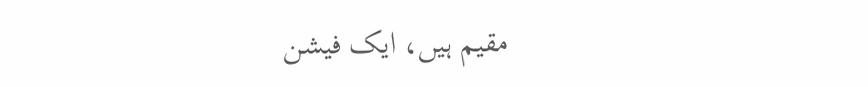مقیم ہیں، ایک فیشن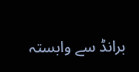برانڈ سے وابستہ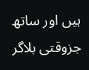ہیں اور ساتھ جزوقتی بلاگر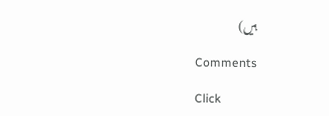ہیں)

Comments

Click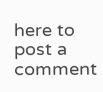here to post a comment